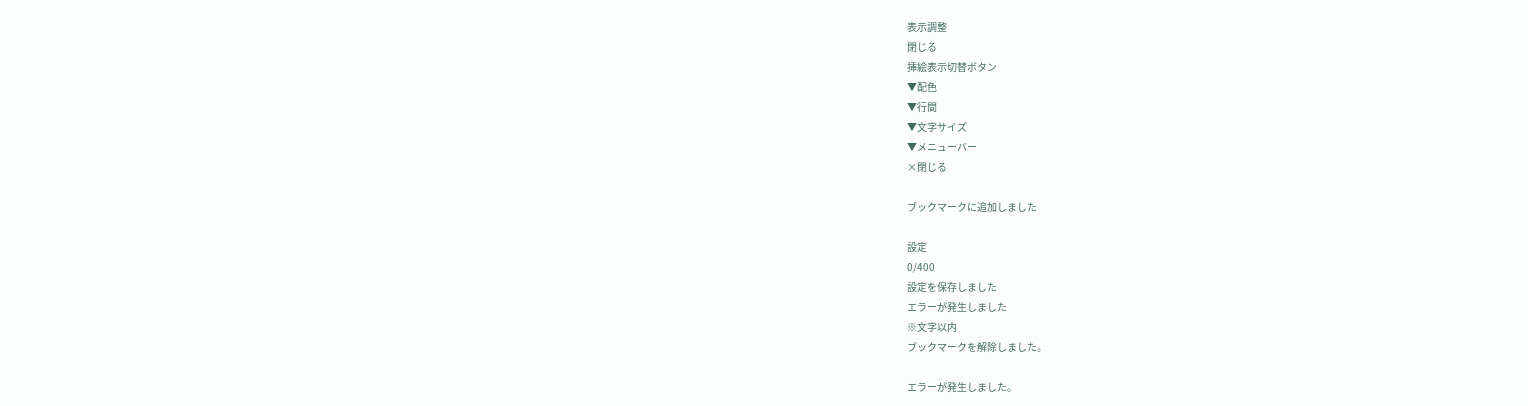表示調整
閉じる
挿絵表示切替ボタン
▼配色
▼行間
▼文字サイズ
▼メニューバー
×閉じる

ブックマークに追加しました

設定
0/400
設定を保存しました
エラーが発生しました
※文字以内
ブックマークを解除しました。

エラーが発生しました。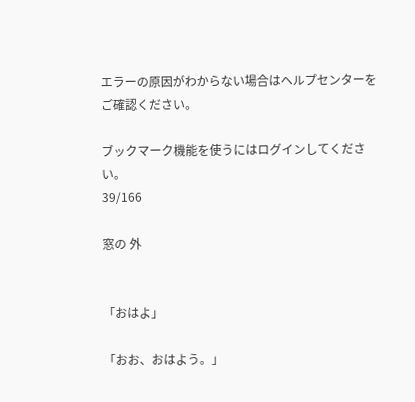エラーの原因がわからない場合はヘルプセンターをご確認ください。

ブックマーク機能を使うにはログインしてください。
39/166

窓の 外


「おはよ」

「おお、おはよう。」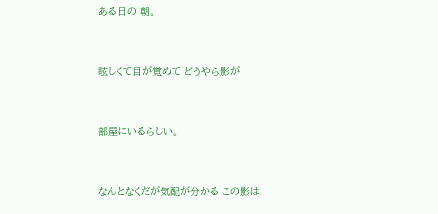ある日の 朝。


眩しくて目が覚めて どうやら影が


部屋にいるらしい。


なんとなくだが気配が分かる この影は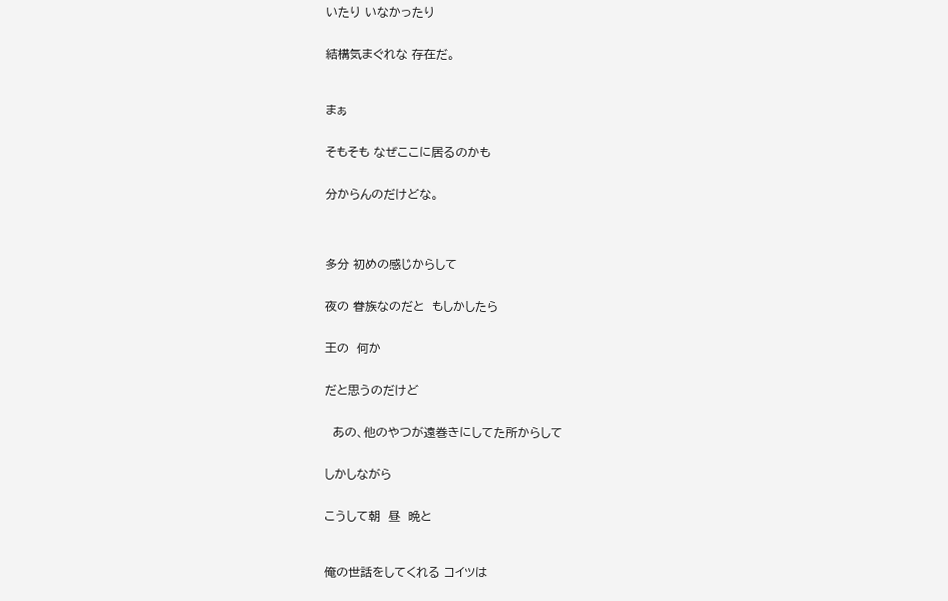いたり いなかったり


結構気まぐれな 存在だ。



まぁ


そもそも なぜここに居るのかも


分からんのだけどな。




多分 初めの感じからして


夜の 眷族なのだと  もしかしたら


王の  何か


だと思うのだけど


  あの、他のやつが遠巻きにしてた所からして


しかしながら


こうして朝  昼  晩と



俺の世話をしてくれる コイツは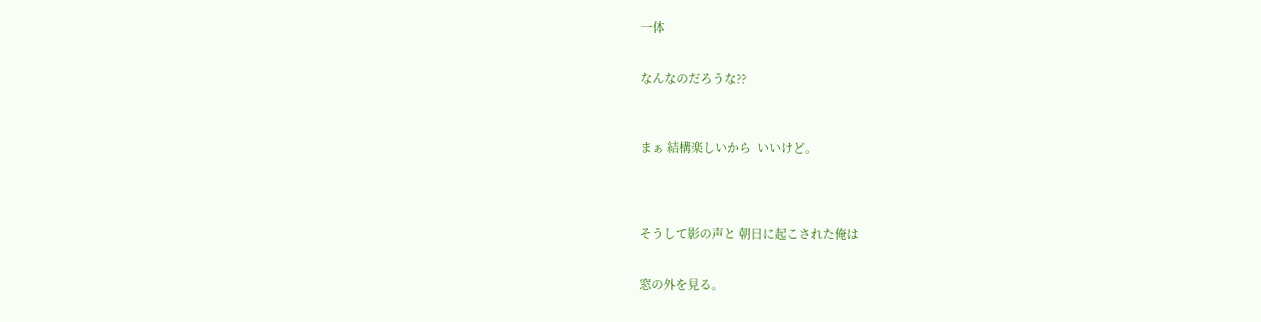一体


なんなのだろうな??



まぁ 結構楽しいから  いいけど。




そうして影の声と 朝日に起こされた俺は


窓の外を見る。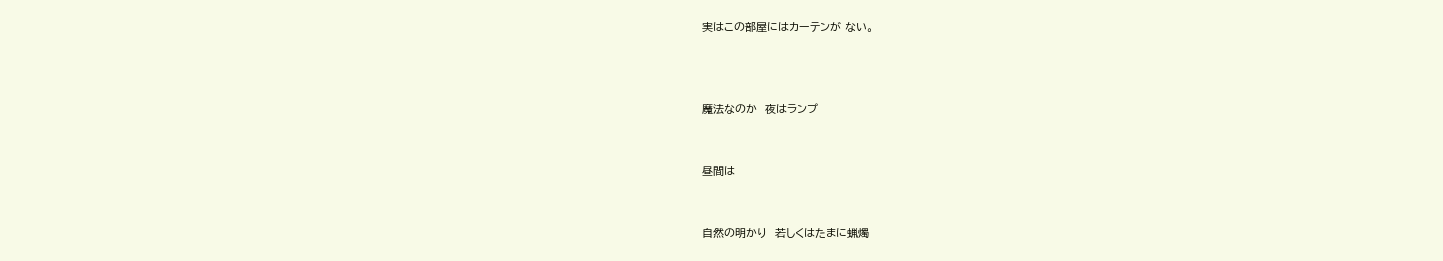実はこの部屋にはカーテンが ない。



魔法なのか  夜はランプ


昼間は


自然の明かり  若しくはたまに蝋燭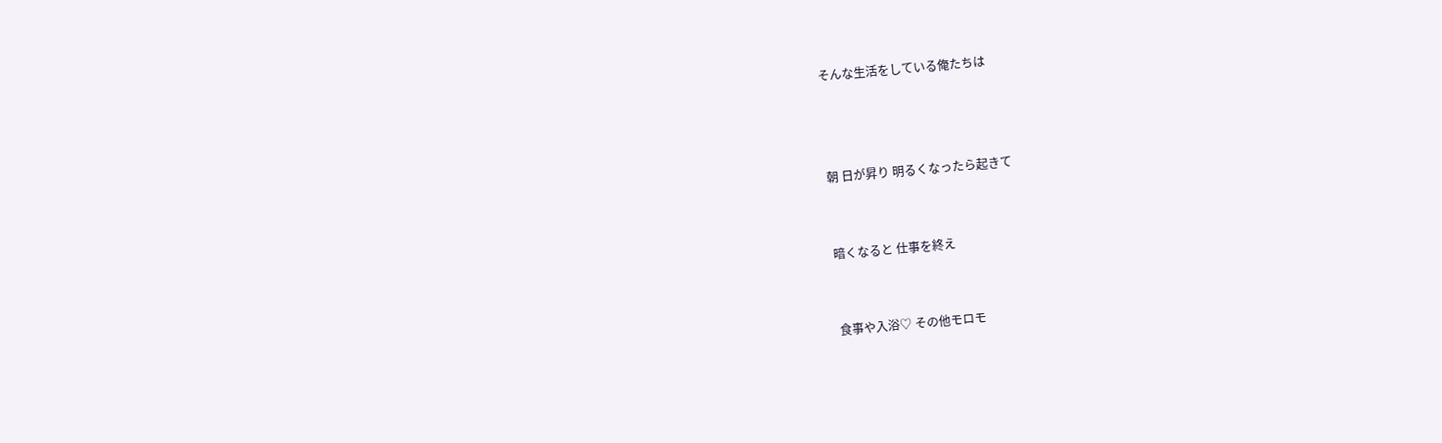そんな生活をしている俺たちは



朝 日が昇り 明るくなったら起きて


暗くなると 仕事を終え


食事や入浴♡ その他モロモ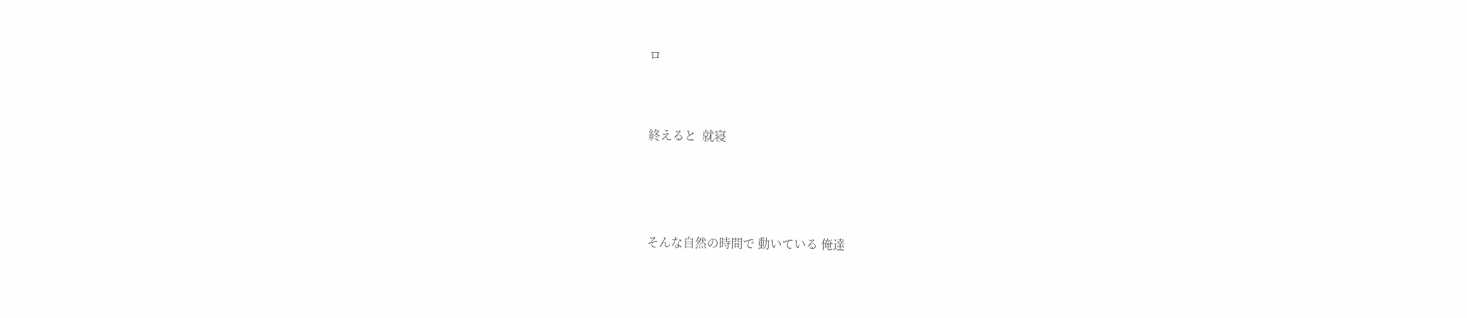ロ


終えると  就寝



そんな自然の時間で 動いている 俺達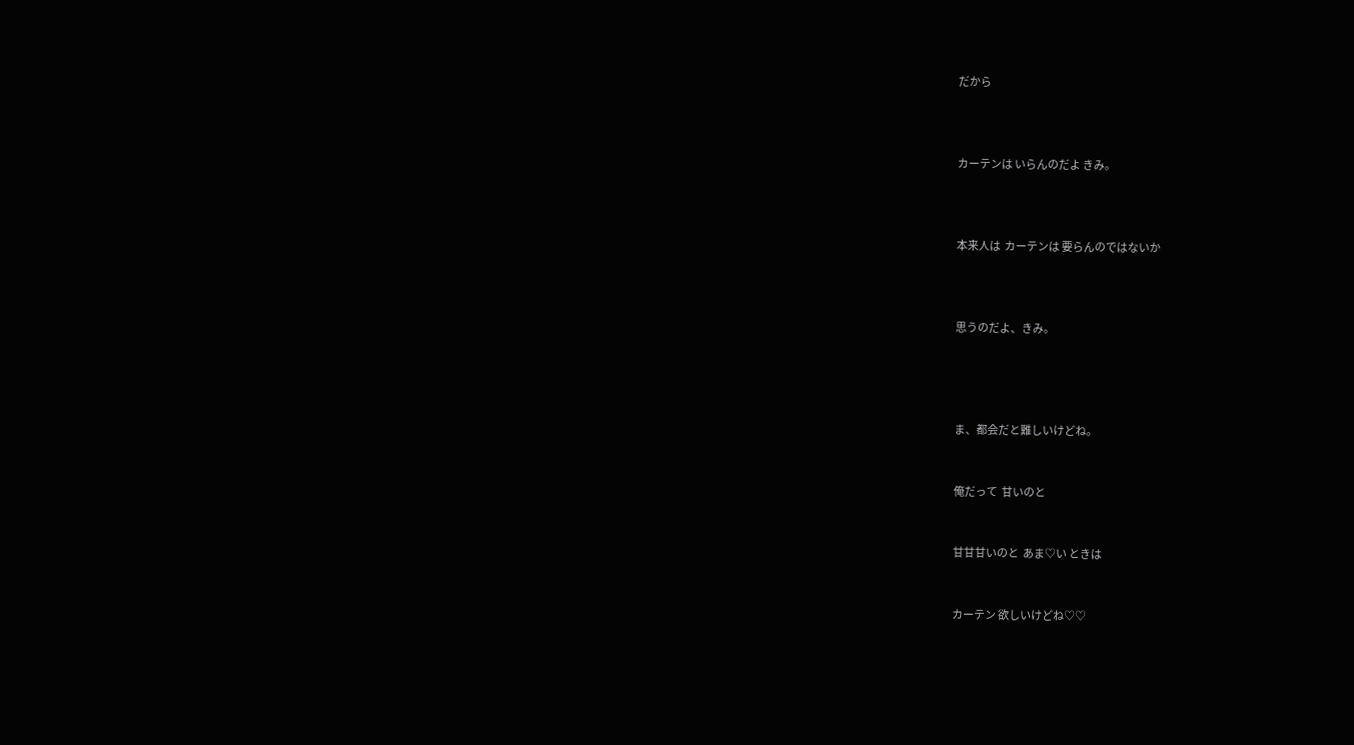だから



カーテンは いらんのだよ きみ。



本来人は  カーテンは 要らんのではないか



思うのだよ、きみ。




ま、都会だと難しいけどね。


俺だって  甘いのと


甘甘甘いのと  あま♡い ときは


カーテン 欲しいけどね♡♡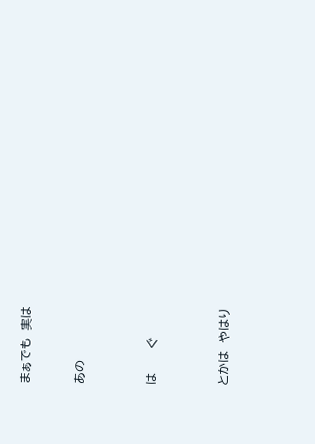まぁでも  実は


あの



は      ぐ



とかは  やはり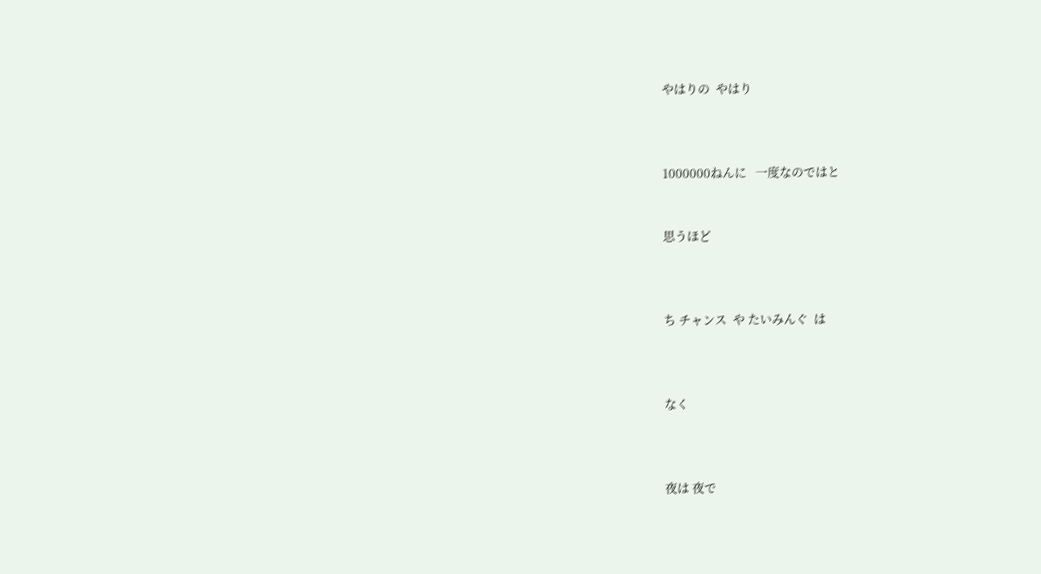やはりの  やはり



1000000ねんに   一度なのではと


思うほど



ち チャンス  や たいみんぐ  は



なく



夜は 夜で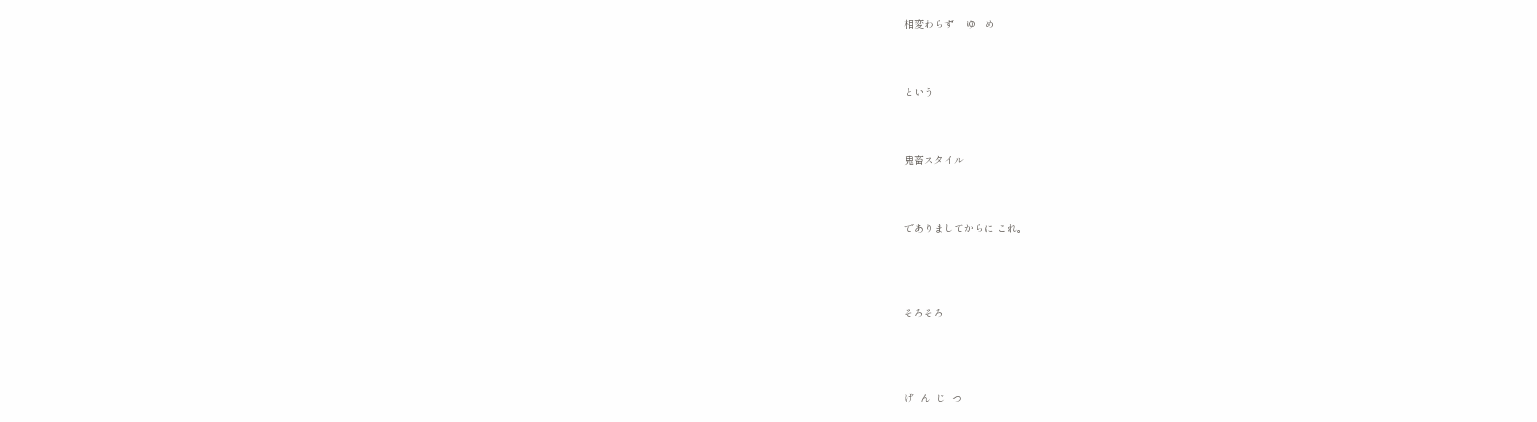相変わらず    ゆ   め



という



鬼畜スタイル



でありましてからに これ。




そろそろ




げ  ん  じ  つ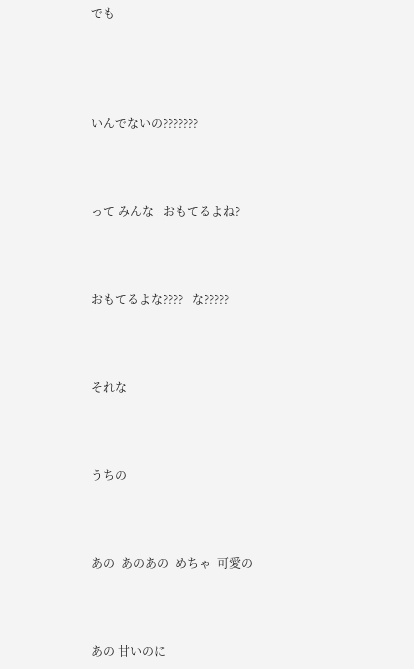でも




いんでないの???????



って みんな   おもてるよね?



おもてるよな????   な?????



それな



うちの



あの  あのあの  めちゃ  可愛の



あの 甘いのに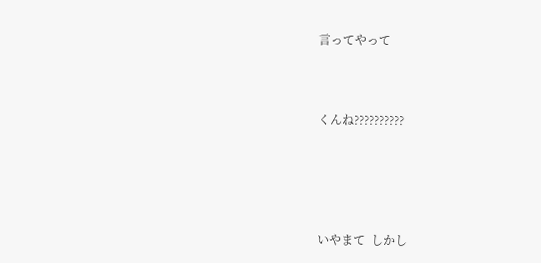言ってやって



くんね??????????





いやまて  しかし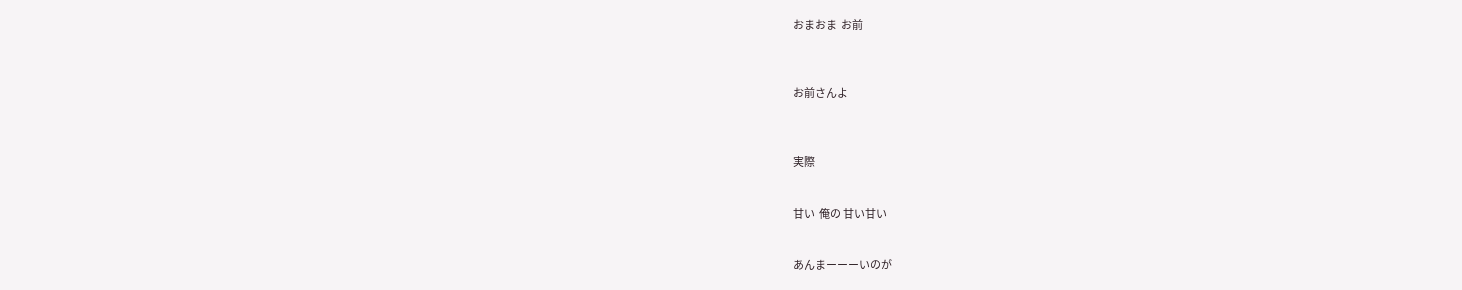おまおま  お前



お前さんよ



実際


甘い  俺の 甘い甘い


あんまーーーいのが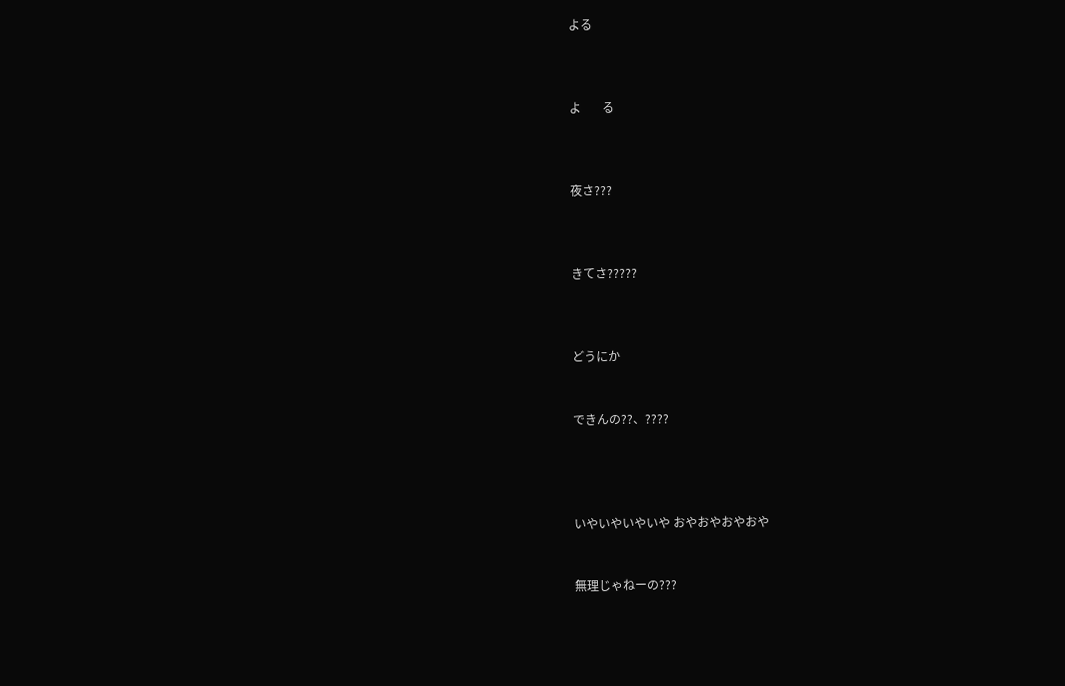よる



よ       る



夜さ???



きてさ?????



どうにか


できんの??、????




いやいやいやいや おやおやおやおや


無理じゃねーの???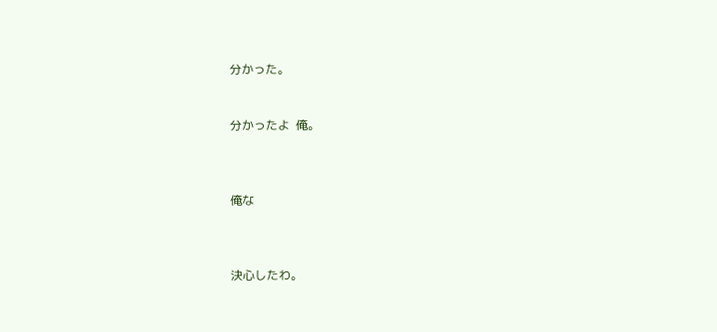分かった。


分かったよ  俺。



俺な



決心したわ。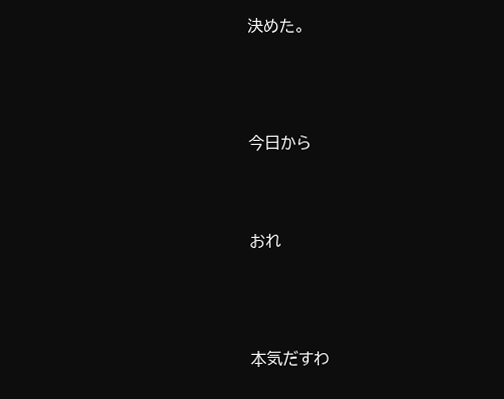決めた。





今日から




おれ





本気だすわ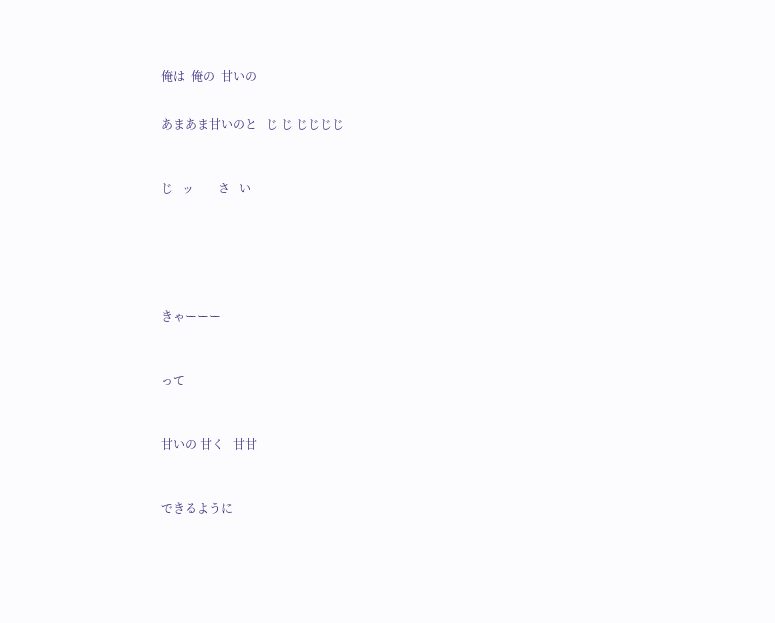俺は  俺の  甘いの


あまあま甘いのと   じ じ じじじじ



じ   ッ        さ   い







きゃーーー



って



甘いの 甘く   甘甘



できるように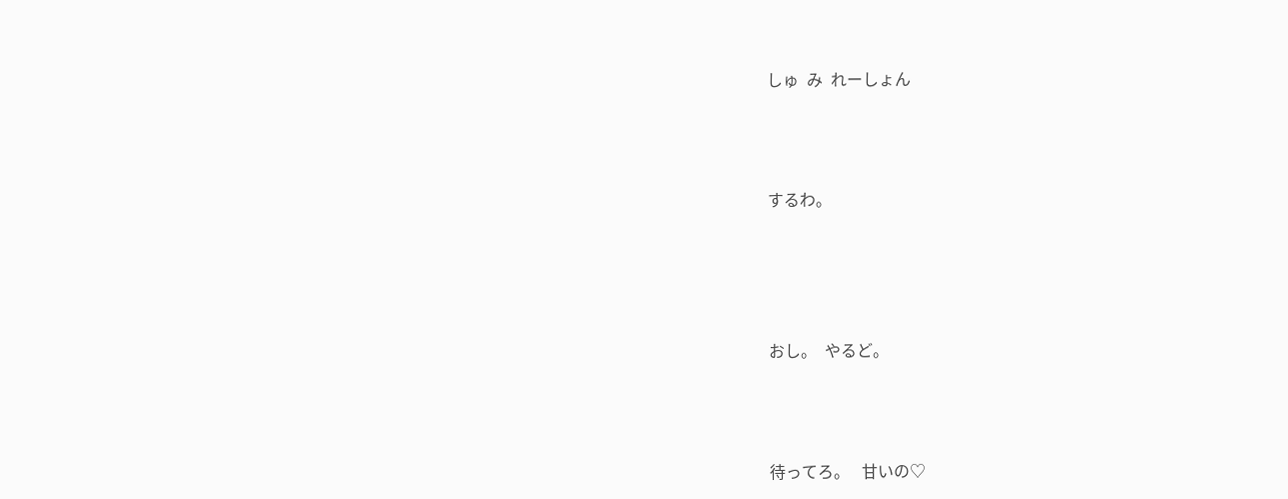しゅ  み  れーしょん



するわ。




おし。  やるど。



待ってろ。   甘いの♡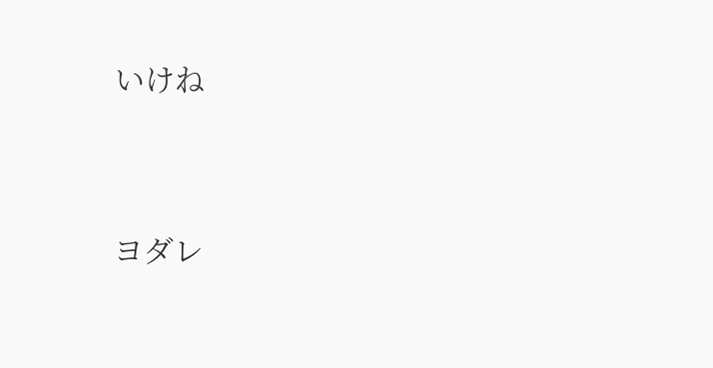いけね


ヨダレ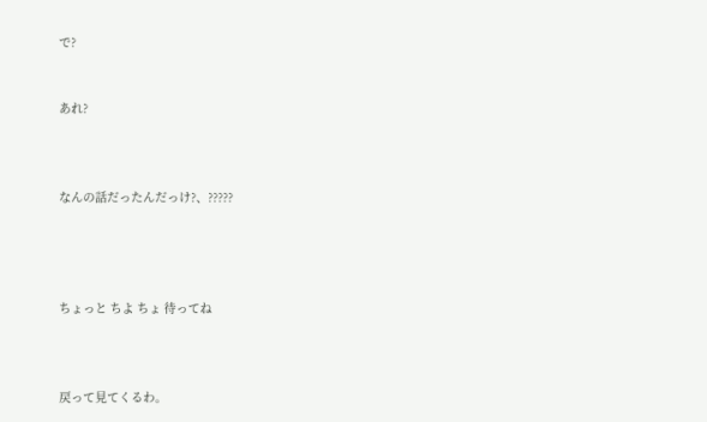で?


あれ?



なんの話だったんだっけ?、?????




ちょっと ちよ ちょ 待ってね



戻って見てくるわ。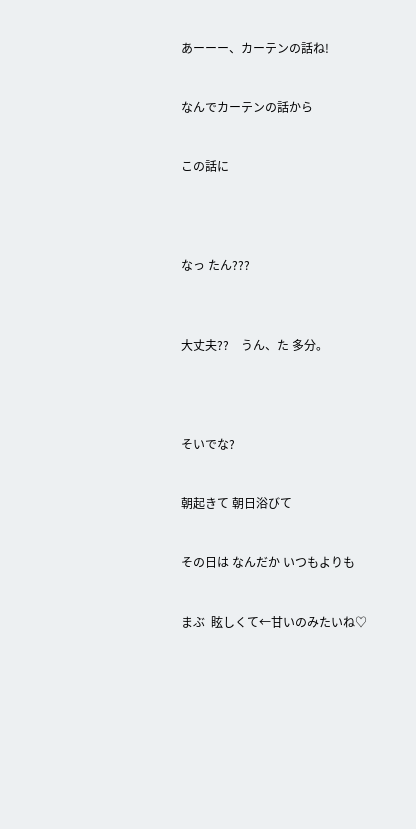あーーー、カーテンの話ね!


なんでカーテンの話から


この話に




なっ たん???



大丈夫??    うん、た 多分。




そいでな?


朝起きて 朝日浴びて


その日は なんだか いつもよりも


まぶ  眩しくて←甘いのみたいね♡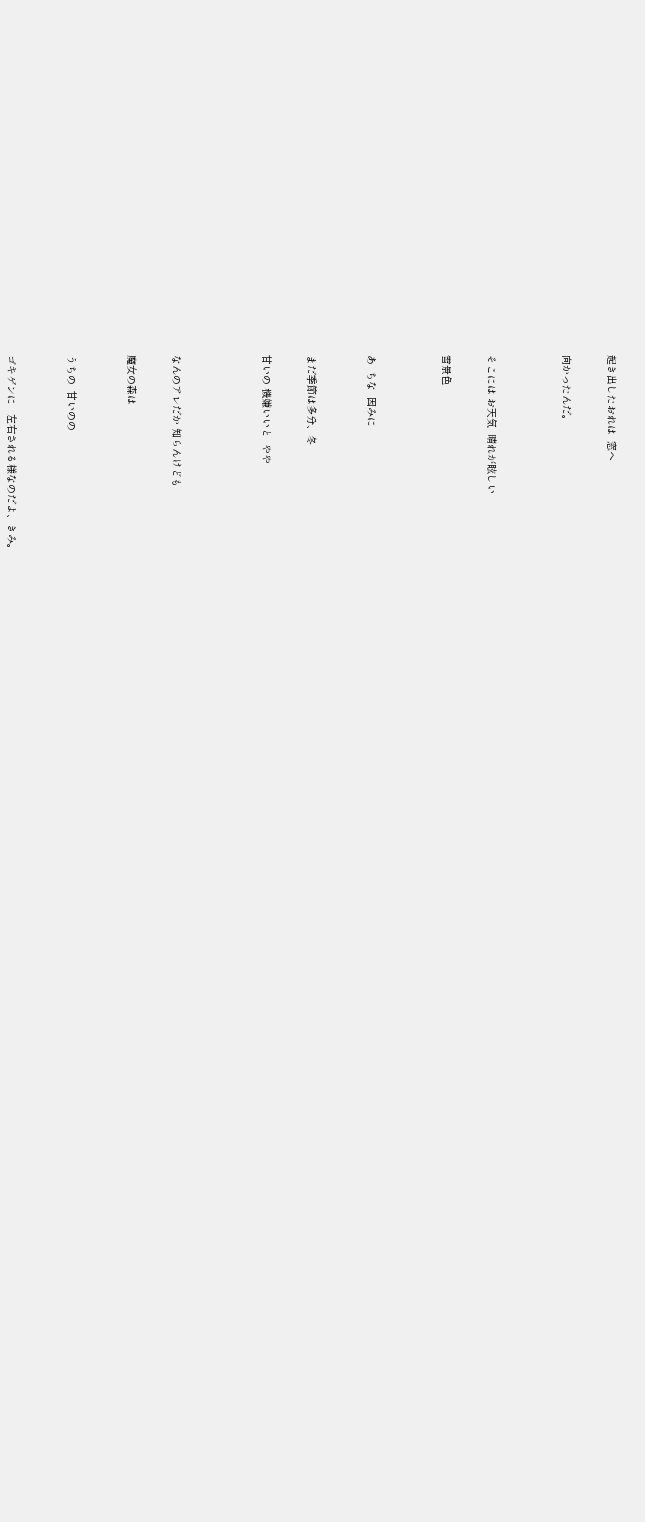起き出したおれは  窓へ


向かったんだ。




そこには お天気  晴れが眩しい


雪景色




あ  ちな  因みに



まだ季節は多分、冬


甘いの 機嫌いいと  やや





なんのアレだか 知らんけども


魔女の森は



うちの  甘いのの



ゴキゲンに   左右される様なのだよ、きみ。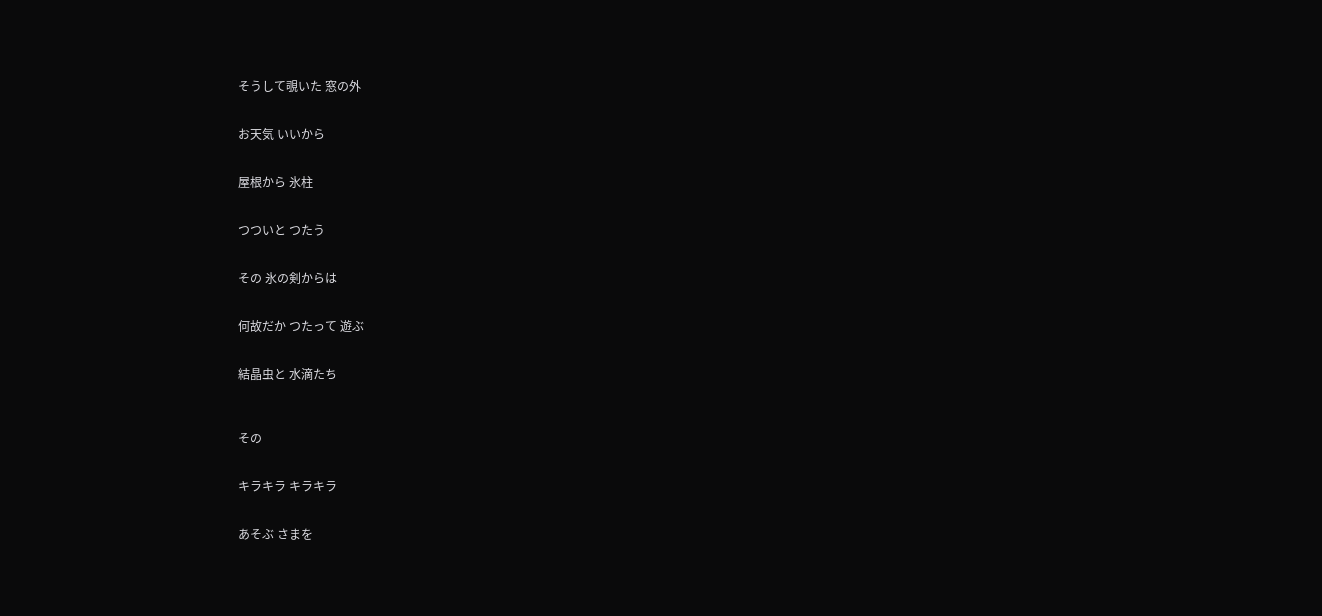そうして覗いた 窓の外


お天気 いいから


屋根から 氷柱


つついと つたう


その 氷の剣からは


何故だか つたって 遊ぶ


結晶虫と 水滴たち



その


キラキラ キラキラ


あそぶ さまを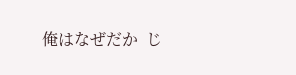俺はなぜだか  じ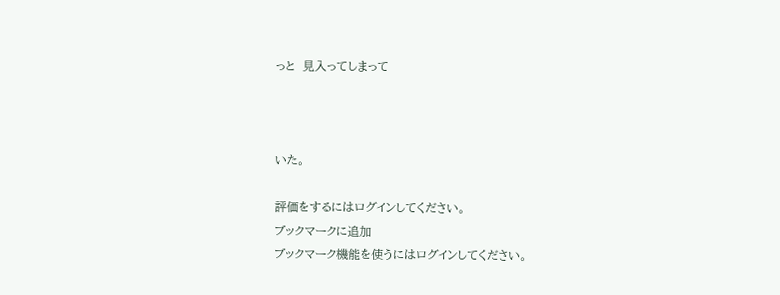っと  見入ってしまって



いた。

評価をするにはログインしてください。
ブックマークに追加
ブックマーク機能を使うにはログインしてください。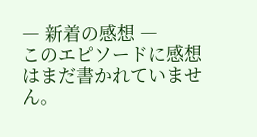― 新着の感想 ―
このエピソードに感想はまだ書かれていません。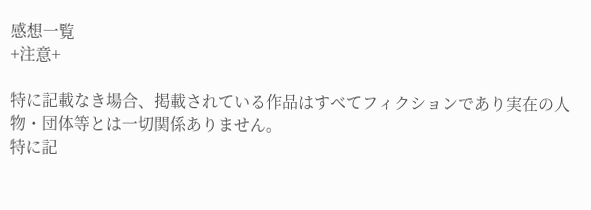感想一覧
+注意+

特に記載なき場合、掲載されている作品はすべてフィクションであり実在の人物・団体等とは一切関係ありません。
特に記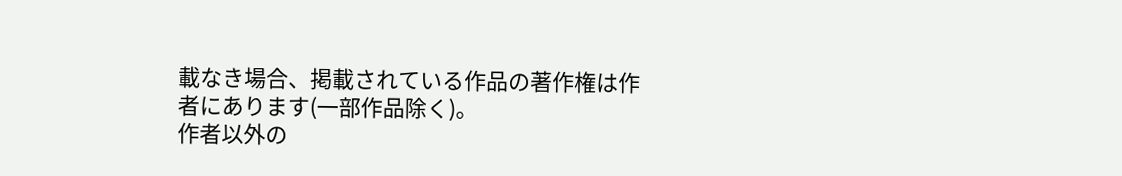載なき場合、掲載されている作品の著作権は作者にあります(一部作品除く)。
作者以外の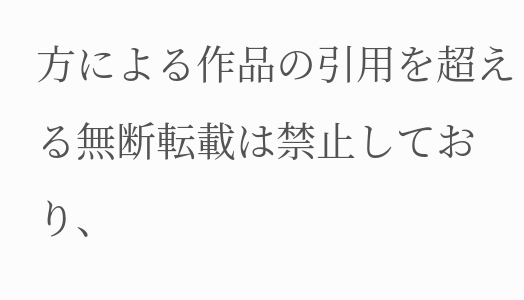方による作品の引用を超える無断転載は禁止しており、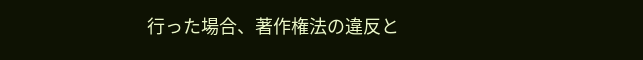行った場合、著作権法の違反と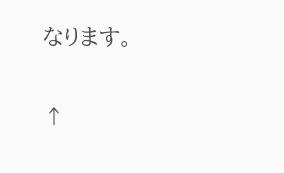なります。

↑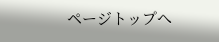ページトップへ